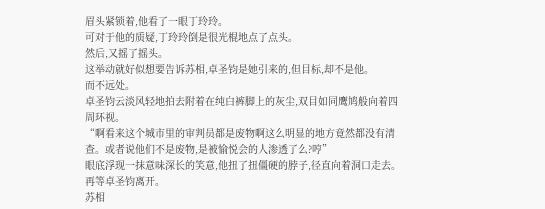眉头紧锁着,他看了一眼丁玲玲。
可对于他的质疑,丁玲玲倒是很光棍地点了点头。
然后,又摇了摇头。
这举动就好似想要告诉苏相,卓圣钧是她引来的,但目标,却不是他。
而不远处。
卓圣钧云淡风轻地拍去附着在纯白裤脚上的灰尘,双目如同鹰鸠般向着四周环视。
“啊看来这个城市里的审判员都是废物啊这么明显的地方竟然都没有清查。或者说他们不是废物,是被愉悦会的人渗透了么?哼”
眼底浮现一抹意味深长的笑意,他扭了扭僵硬的脖子,径直向着洞口走去。
再等卓圣钧离开。
苏相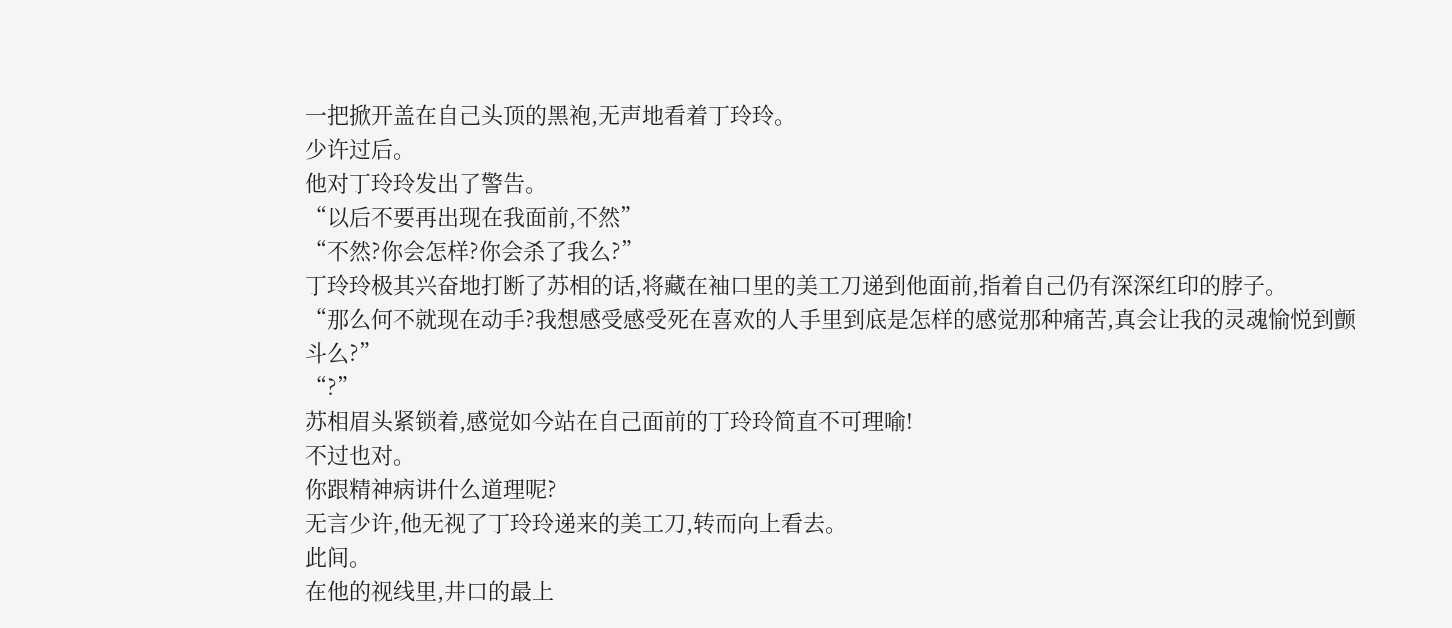一把掀开盖在自己头顶的黑袍,无声地看着丁玲玲。
少许过后。
他对丁玲玲发出了警告。
“以后不要再出现在我面前,不然”
“不然?你会怎样?你会杀了我么?”
丁玲玲极其兴奋地打断了苏相的话,将藏在袖口里的美工刀递到他面前,指着自己仍有深深红印的脖子。
“那么何不就现在动手?我想感受感受死在喜欢的人手里到底是怎样的感觉那种痛苦,真会让我的灵魂愉悦到颤斗么?”
“?”
苏相眉头紧锁着,感觉如今站在自己面前的丁玲玲简直不可理喻!
不过也对。
你跟精神病讲什么道理呢?
无言少许,他无视了丁玲玲递来的美工刀,转而向上看去。
此间。
在他的视线里,井口的最上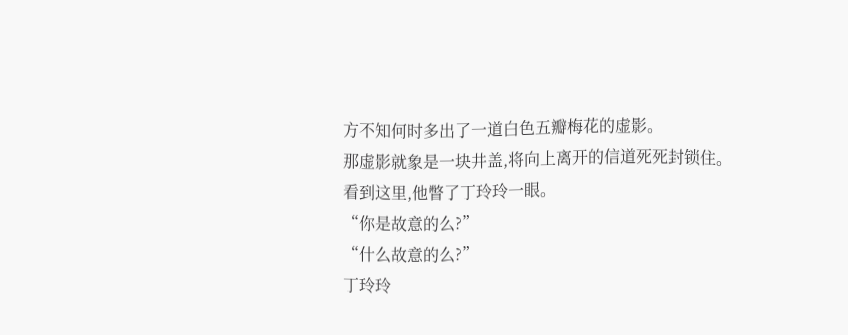方不知何时多出了一道白色五瓣梅花的虚影。
那虚影就象是一块井盖,将向上离开的信道死死封锁住。
看到这里,他瞥了丁玲玲一眼。
“你是故意的么?”
“什么故意的么?”
丁玲玲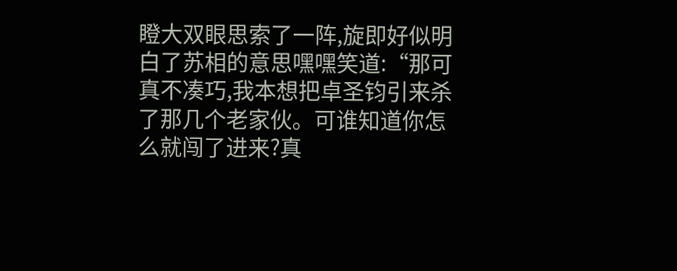瞪大双眼思索了一阵,旋即好似明白了苏相的意思嘿嘿笑道:“那可真不凑巧,我本想把卓圣钧引来杀了那几个老家伙。可谁知道你怎么就闯了进来?真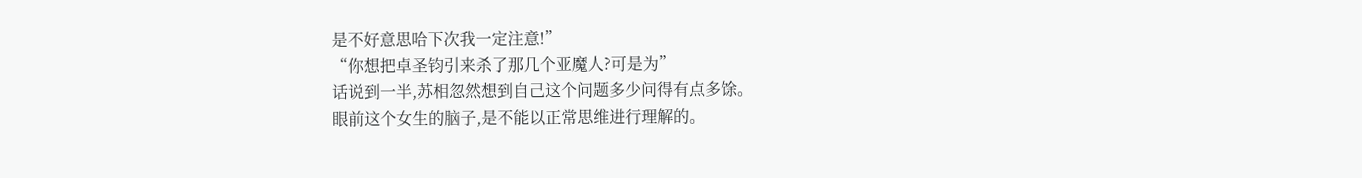是不好意思哈下次我一定注意!”
“你想把卓圣钧引来杀了那几个亚魔人?可是为”
话说到一半,苏相忽然想到自己这个问题多少问得有点多馀。
眼前这个女生的脑子,是不能以正常思维进行理解的。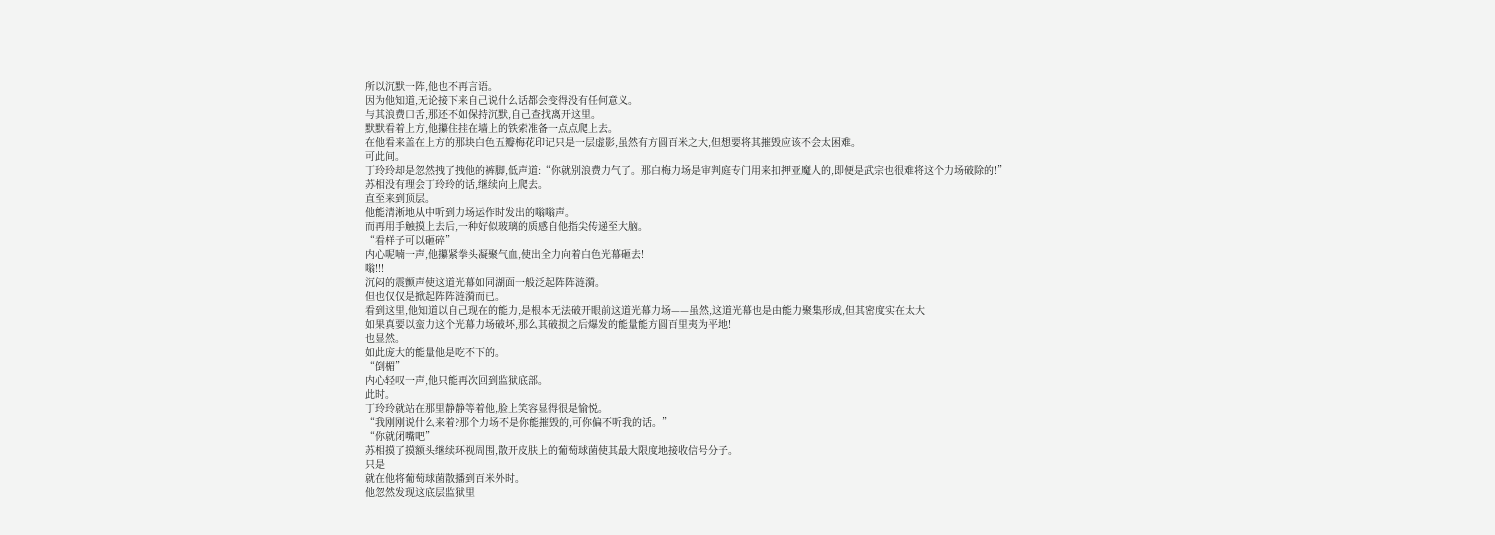所以沉默一阵,他也不再言语。
因为他知道,无论接下来自己说什么话都会变得没有任何意义。
与其浪费口舌,那还不如保持沉默,自己查找离开这里。
默默看着上方,他攥住挂在墙上的铁索准备一点点爬上去。
在他看来盖在上方的那块白色五瓣梅花印记只是一层虚影,虽然有方圆百米之大,但想要将其摧毁应该不会太困难。
可此间。
丁玲玲却是忽然拽了拽他的裤脚,低声道:“你就别浪费力气了。那白梅力场是审判庭专门用来扣押亚魔人的,即便是武宗也很难将这个力场破除的!”
苏相没有理会丁玲玲的话,继续向上爬去。
直至来到顶层。
他能清淅地从中听到力场运作时发出的嗡嗡声。
而再用手触摸上去后,一种好似玻璃的质感自他指尖传递至大脑。
“看样子可以砸碎”
内心呢喃一声,他攥紧拳头凝聚气血,使出全力向着白色光幕砸去!
嗡!!!
沉闷的震颤声使这道光幕如同湖面一般泛起阵阵涟漪。
但也仅仅是掀起阵阵涟漪而已。
看到这里,他知道以自己现在的能力,是根本无法破开眼前这道光幕力场——虽然,这道光幕也是由能力聚集形成,但其密度实在太大
如果真要以蛮力这个光幕力场破坏,那么其破损之后爆发的能量能方圆百里夷为平地!
也显然。
如此庞大的能量他是吃不下的。
“倒楣”
内心轻叹一声,他只能再次回到监狱底部。
此时。
丁玲玲就站在那里静静等着他,脸上笑容显得很是愉悦。
“我刚刚说什么来着?那个力场不是你能摧毁的,可你偏不听我的话。”
“你就闭嘴吧”
苏相摸了摸额头继续环视周围,散开皮肤上的葡萄球菌使其最大限度地接收信号分子。
只是
就在他将葡萄球菌散播到百米外时。
他忽然发现这底层监狱里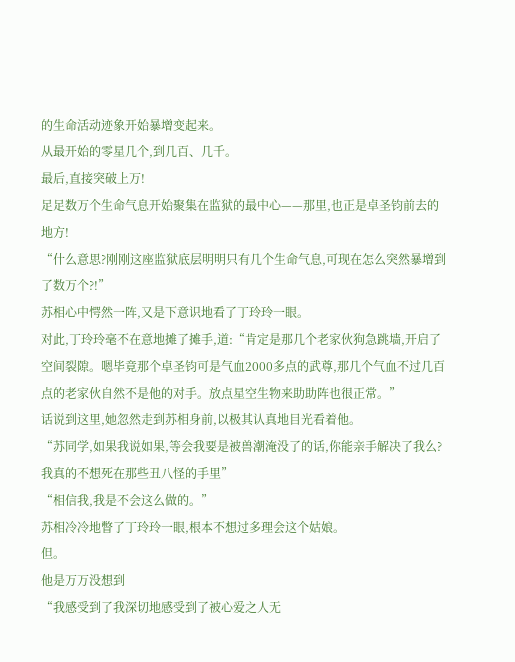的生命活动迹象开始暴增变起来。
从最开始的零星几个,到几百、几千。
最后,直接突破上万!
足足数万个生命气息开始聚集在监狱的最中心——那里,也正是卓圣钧前去的地方!
“什么意思?刚刚这座监狱底层明明只有几个生命气息,可现在怎么突然暴增到了数万个?!”
苏相心中愕然一阵,又是下意识地看了丁玲玲一眼。
对此,丁玲玲毫不在意地摊了摊手,道:“肯定是那几个老家伙狗急跳墙,开启了空间裂隙。嗯毕竟那个卓圣钧可是气血2000多点的武尊,那几个气血不过几百点的老家伙自然不是他的对手。放点星空生物来助助阵也很正常。”
话说到这里,她忽然走到苏相身前,以极其认真地目光看着他。
“苏同学,如果我说如果,等会我要是被兽潮淹没了的话,你能亲手解决了我么?我真的不想死在那些丑八怪的手里”
“相信我,我是不会这么做的。”
苏相冷冷地瞥了丁玲玲一眼,根本不想过多理会这个姑娘。
但。
他是万万没想到
“我感受到了我深切地感受到了被心爱之人无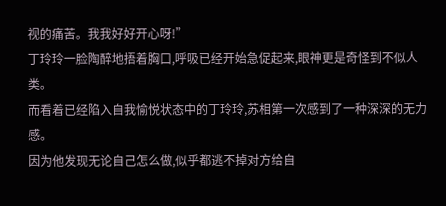视的痛苦。我我好好开心呀!”
丁玲玲一脸陶醉地捂着胸口,呼吸已经开始急促起来,眼神更是奇怪到不似人类。
而看着已经陷入自我愉悦状态中的丁玲玲,苏相第一次感到了一种深深的无力感。
因为他发现无论自己怎么做,似乎都逃不掉对方给自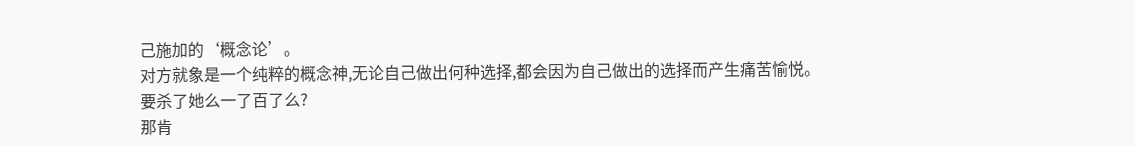己施加的‘概念论’。
对方就象是一个纯粹的概念神,无论自己做出何种选择,都会因为自己做出的选择而产生痛苦愉悦。
要杀了她么一了百了么?
那肯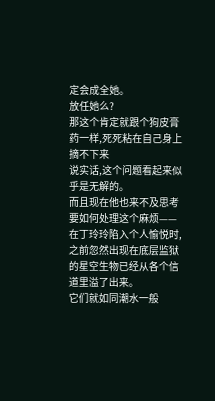定会成全她。
放任她么?
那这个肯定就跟个狗皮膏药一样,死死粘在自己身上摘不下来
说实话,这个问题看起来似乎是无解的。
而且现在他也来不及思考要如何处理这个麻烦——在丁玲玲陷入个人愉悦时,之前忽然出现在底层监狱的星空生物已经从各个信道里溢了出来。
它们就如同潮水一般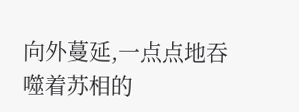向外蔓延,一点点地吞噬着苏相的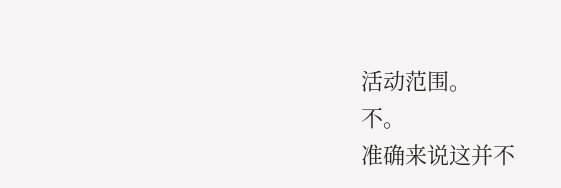活动范围。
不。
准确来说这并不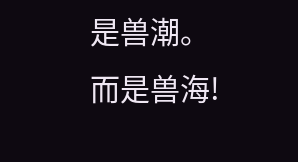是兽潮。
而是兽海!